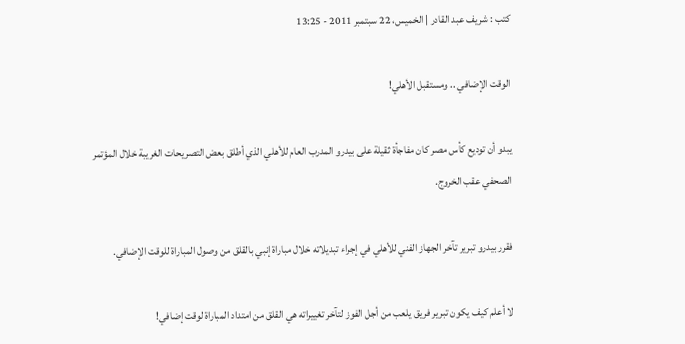كتب : شريف عبد القادر | الخميس، 22 سبتمبر 2011 - 13:25

الوقت الإضافي .. ومستقبل الأهلي!

يبدو أن توديع كأس مصر كان مفاجأة ثقيلة على بيدرو المدرب العام للأهلي الذي أطلق بعض التصريحات الغريبة خلال المؤتمر الصحفي عقب الخروج.

فقرر بيدرو تبرير تآخر الجهاز الفني للأهلي في إجراء تبديلاته خلال مباراة إنبي بالقلق من وصول المباراة للوقت الإضافي.

لا أعلم كيف يكون تبرير فريق يلعب من أجل الفوز لتآخر تغييراته هي القلق من امتداد المباراة لوقت إضافي!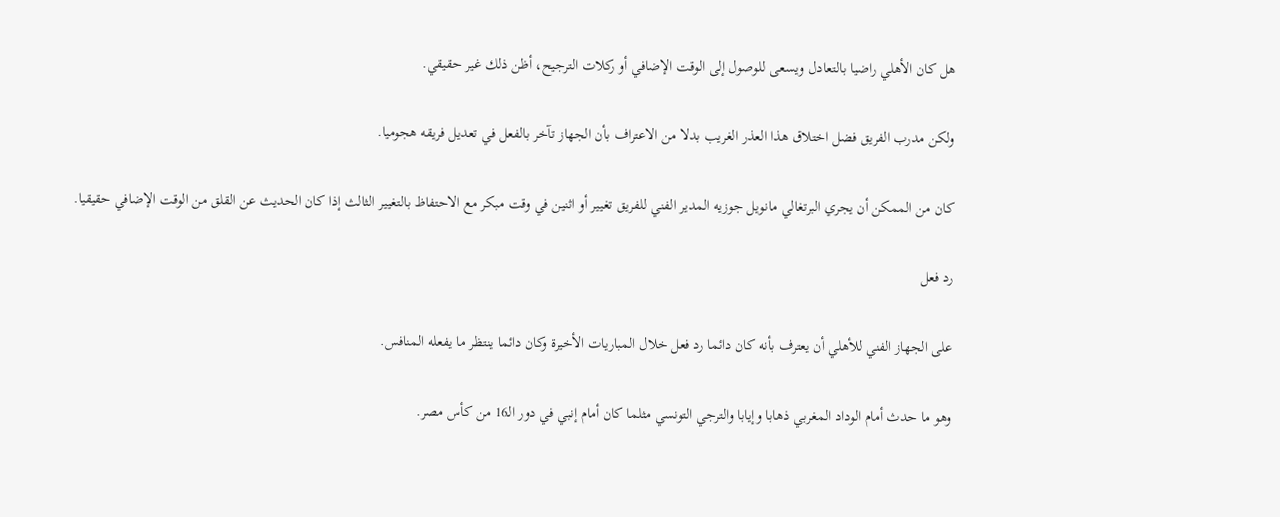هل كان الأهلي راضيا بالتعادل ويسعى للوصول إلى الوقت الإضافي أو ركلات الترجيح، أظن ذلك غير حقيقي.

ولكن مدرب الفريق فضل اختلاق هذا العذر الغريب بدلا من الاعتراف بأن الجهاز تآخر بالفعل في تعديل فريقه هجوميا.

كان من الممكن أن يجري البرتغالي مانويل جوزيه المدير الفني للفريق تغيير أو اثنين في وقت مبكر مع الاحتفاظ بالتغيير الثالث إذا كان الحديث عن القلق من الوقت الإضافي حقيقيا.

رد فعل

على الجهاز الفني للأهلي أن يعترف بأنه كان دائما رد فعل خلال المباريات الأخيرة وكان دائما ينتظر ما يفعله المنافس.

وهو ما حدث أمام الوداد المغربي ذهابا وإيابا والترجي التونسي مثلما كان أمام إنبي في دور الـ16 من كأس مصر.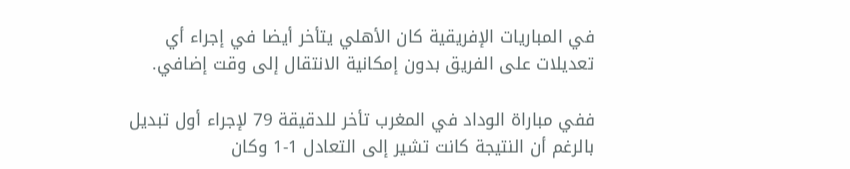في المباريات الإفريقية كان الأهلي يتأخر أيضا في إجراء أي تعديلات على الفريق بدون إمكانية الانتقال إلى وقت إضافي.

ففي مباراة الوداد في المغرب تأخر للدقيقة 79 لإجراء أول تبديل بالرغم أن النتيجة كانت تشير إلى التعادل 1-1 وكان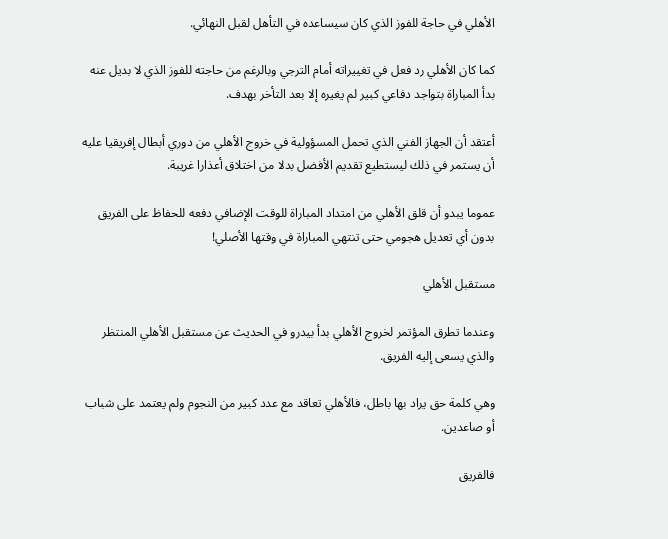الأهلي في حاجة للفوز الذي كان سيساعده في التأهل لقبل النهائي.

كما كان الأهلي رد فعل في تغييراته أمام الترجي وبالرغم من حاجته للفوز الذي لا بديل عنه بدأ المباراة بتواجد دفاعي كبير لم يغيره إلا بعد التأخر بهدف.

أعتقد أن الجهاز الفني الذي تحمل المسؤولية في خروج الأهلي من دوري أبطال إفريقيا عليه أن يستمر في ذلك ليستطيع تقديم الأفضل بدلا من اختلاق أعذارا غريبة.

عموما يبدو أن قلق الأهلي من امتداد المباراة للوقت الإضافي دفعه للحفاظ على الفريق بدون أي تعديل هجومي حتى تنتهي المباراة في وقتها الأصلي!

مستقبل الأهلي

وعندما تطرق المؤتمر لخروج الأهلي بدأ بيدرو في الحديث عن مستقبل الأهلي المنتظر والذي يسعى إليه الفريق.

وهي كلمة حق يراد بها باطل، فالأهلي تعاقد مع عدد كبير من النجوم ولم يعتمد على شباب أو صاعدين.

فالفريق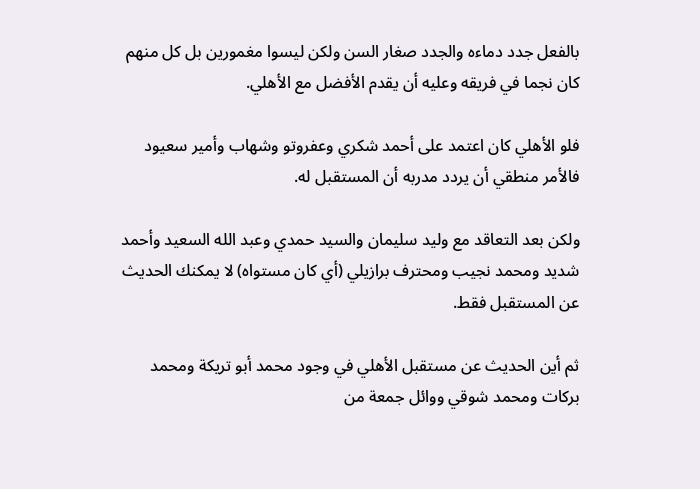بالفعل جدد دماءه والجدد صغار السن ولكن ليسوا مغمورين بل كل منهم كان نجما في فريقه وعليه أن يقدم الأفضل مع الأهلي.

فلو الأهلي كان اعتمد على أحمد شكري وعفروتو وشهاب وأمير سعيود فالأمر منطقي أن يردد مدربه أن المستقبل له.

ولكن بعد التعاقد مع وليد سليمان والسيد حمدي وعبد الله السعيد وأحمد شديد ومحمد نجيب ومحترف برازيلي (أي كان مستواه) لا يمكنك الحديث عن المستقبل فقط.

ثم أين الحديث عن مستقبل الأهلي في وجود محمد أبو تريكة ومحمد بركات ومحمد شوقي ووائل جمعة من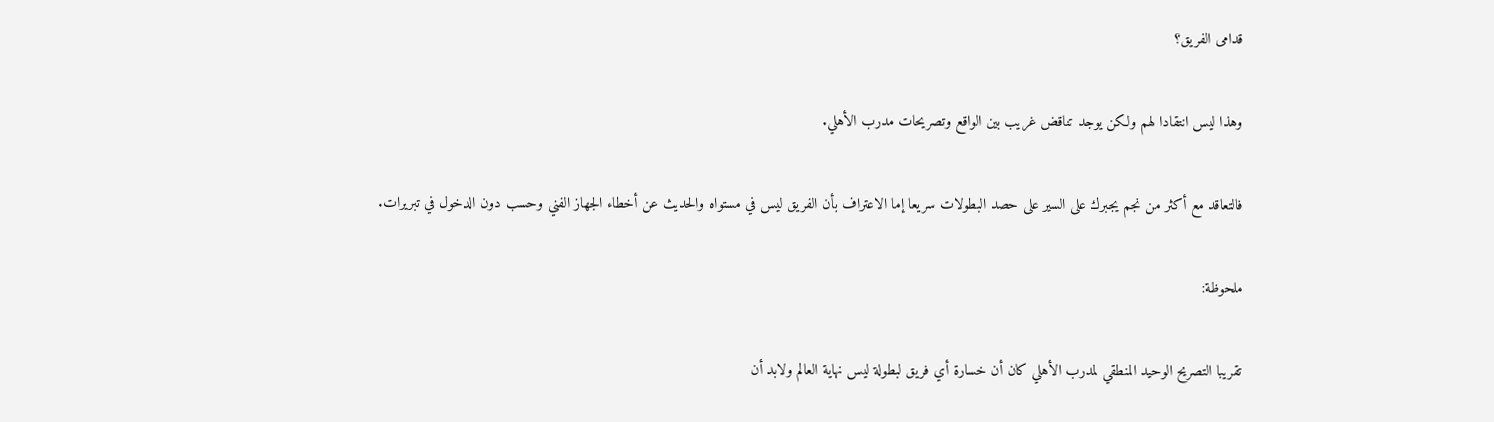قدامى الفريق؟

وهذا ليس انتقادا لهم ولكن يوجد تناقض غريب بين الواقع وتصريحات مدرب الأهلي.

فالتعاقد مع أكثر من نجم يجبرك على السير على حصد البطولات سريعا إما الاعتراف بأن الفريق ليس في مستواه والحديث عن أخطاء الجهاز الفني وحسب دون الدخول في تبريرات.

ملحوظة:

تقريبا التصريح الوحيد المنطقي لمدرب الأهلي كان أن خسارة أي فريق لبطولة ليس نهاية العالم ولابد أن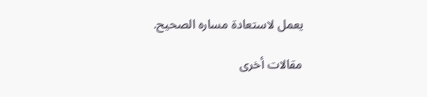يعمل لاستعادة مساره الصحيح.

مقالات أخرى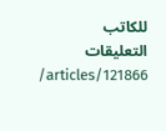للكاتب
التعليقات
/articles/121866